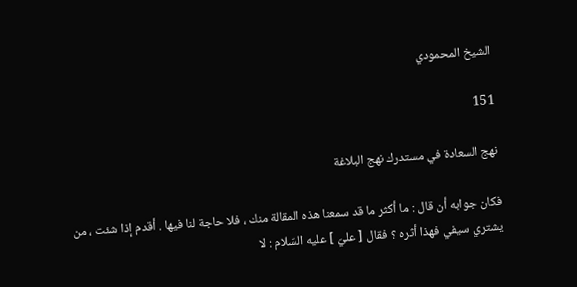الشيخ المحمودي

151

نهج السعادة في مستدرك نهج البلاغة

فكان جوابه أن قال : ما أكثر ما قد سمعنا هذه المقالة منك ، فلا حاجة لنا فيها . أقدم إذا شئت ، من يشتري سيفي فهذا أثره ؟ فقال [ عليّ ] عليه السّلام : لا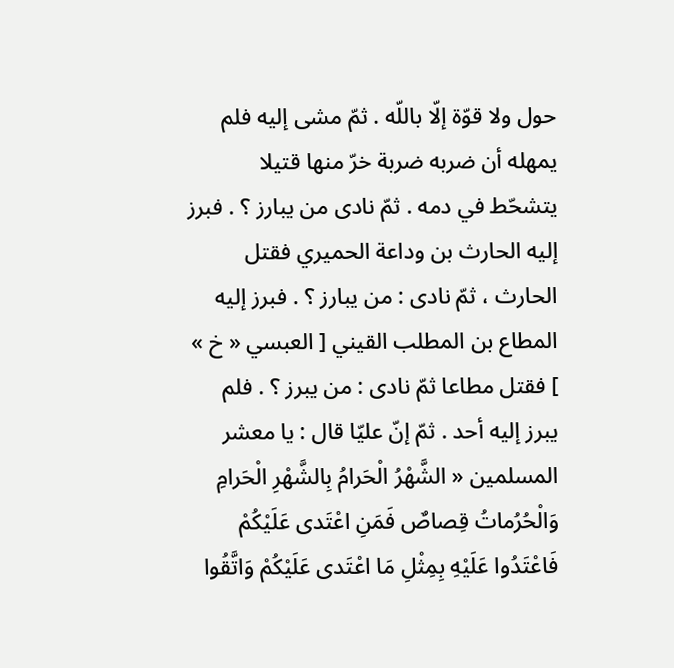حول ولا قوّة إلّا باللّه . ثمّ مشى إليه فلم يمهله أن ضربه ضربة خرّ منها قتيلا يتشحّط في دمه . ثمّ نادى من يبارز ؟ . فبرز إليه الحارث بن وداعة الحميري فقتل الحارث ، ثمّ نادى : من يبارز ؟ . فبرز إليه المطاع بن المطلب القيني [ العبسي « خ » ] فقتل مطاعا ثمّ نادى : من يبرز ؟ . فلم يبرز إليه أحد . ثمّ إنّ عليّا قال : يا معشر المسلمين « الشَّهْرُ الْحَرامُ بِالشَّهْرِ الْحَرامِ وَالْحُرُماتُ قِصاصٌ فَمَنِ اعْتَدى عَلَيْكُمْ فَاعْتَدُوا عَلَيْهِ بِمِثْلِ مَا اعْتَدى عَلَيْكُمْ وَاتَّقُوا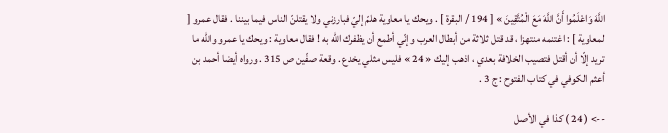اللَّهَ وَاعْلَمُوا أَنَّ اللَّهَ مَعَ الْمُتَّقِينَ » [ 194 / البقرة ] . ويحك يا معاوية هلمّ إليّ فبارزني ولا يقتلنّ الناس فيما بيننا . فقال عمرو [ لمعاوية ] : اغتنمه منتهزا ، قد قتل ثلاثة من أبطال العرب وإنّي أطمع أن يظفرك اللّه به ! فقال معاوية : ويحك يا عمرو واللّه ما تريد إلّا أن أقتل فتصيب الخلافة بعدي ، اذهب إليك « 24 » فليس مثلي يخدع . وقعة صفّين ص 315 . ورواه أيضا أحمد بن أعثم الكوفي في كتاب الفتوح : ج 3 .

--> ( 24 ) كذا في الأصل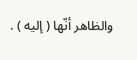والظاهر أنّها ( إليه ) .